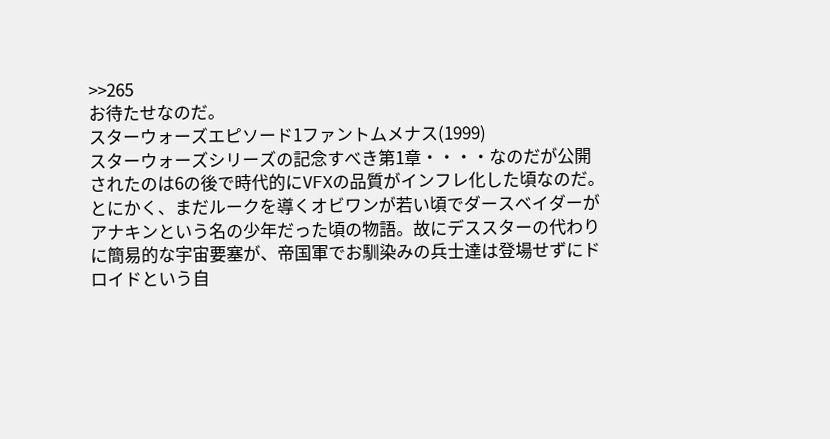>>265
お待たせなのだ。
スターウォーズエピソード1ファントムメナス(1999)
スターウォーズシリーズの記念すべき第1章・・・・なのだが公開されたのは6の後で時代的にVFXの品質がインフレ化した頃なのだ。
とにかく、まだルークを導くオビワンが若い頃でダースベイダーがアナキンという名の少年だった頃の物語。故にデススターの代わりに簡易的な宇宙要塞が、帝国軍でお馴染みの兵士達は登場せずにドロイドという自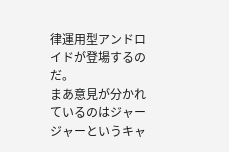律運用型アンドロイドが登場するのだ。
まあ意見が分かれているのはジャージャーというキャ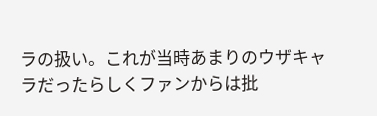ラの扱い。これが当時あまりのウザキャラだったらしくファンからは批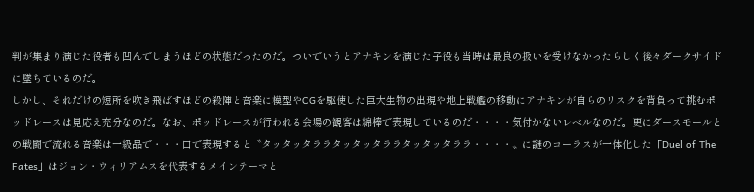判が集まり演じた役者も凹んでしまうほどの状態だったのだ。ついでいうとアナキンを演じた子役も当時は最良の扱いを受けなかったらしく後々ダークサイドに墜ちているのだ。
しかし、それだけの短所を吹き飛ばすほどの殺陣と音楽に模型やCGを駆使した巨大生物の出現や地上戦艦の移動にアナキンが自らのリスクを背負って挑むポッドレースは見応え充分なのだ。なお、ポッドレースが行われる会場の観客は綿棒で表現しているのだ・・・・気付かないレベルなのだ。更にダースモールとの戦闘で流れる音楽は一級品で・・・口で表現すると〝タッタッタララタッタッタララタッタッタララ・・・・〟に謎のコーラスが一体化した「Duel of The Fates」はジョン・ウィリアムスを代表するメインテーマと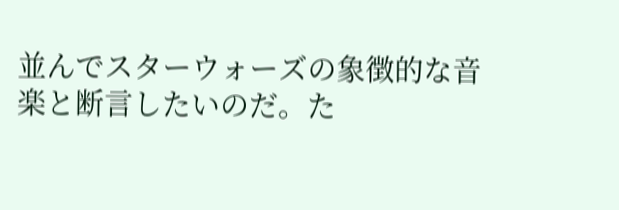並んでスターウォーズの象徴的な音楽と断言したいのだ。た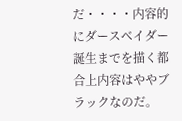だ・・・・内容的にダースベイダー誕生までを描く都合上内容はややブラックなのだ。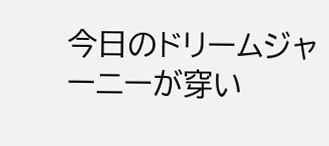今日のドリームジャーニーが穿い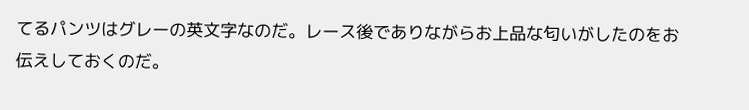てるパンツはグレーの英文字なのだ。レース後でありながらお上品な匂いがしたのをお伝えしておくのだ。